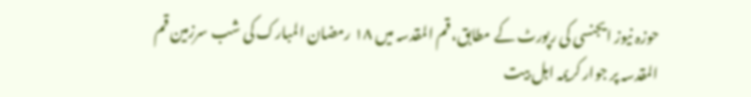حوزہ نیوز ایجنسی کی رپورٹ کے مطابق، قم المقدسہ میں ۱۸ رمضان المبارک کی شب سرزمین قم المقدسہ پر جوار کریمہ اہل بیت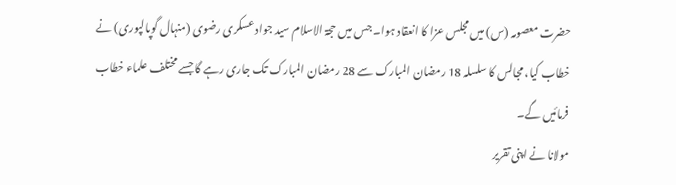حضرت معصومہ (س) میں مجلس عزا کا انعقاد ہوا۔ جس میں حجۃ الاسلام سید جواد عسکری رضوی (منہال گوپالپوری) نے خطاب کیا، مجالس کا سلسلہ 18 رمضان المبارک سے 28 رمضان المبارک تک جاری رہے گا جسے مختلف علماء خطاب فرمائیں گے۔
مولانا نے اپنی تقریر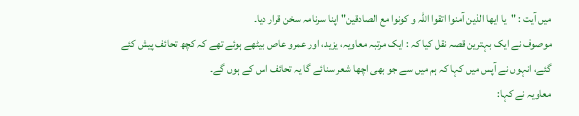میں آیت : "یا ایھا الذین آمنوا اتقوا اللہ و کونوا مع الصادقین" اپنا سرنامہ سخن قرار دیا۔
موصوف نے ایک بہترین قصہ نقل کیا کہ : ایک مرتبہ معاویہ، یزید، اور عمرو عاص بیٹھے ہوئے تھے کہ کچھ تحائف پیش کئے گئے، انہوں نے آپس میں کہا کہ ہم میں سے جو بھی اچھا شعر سنائے گا یہ تحائف اس کے ہوں گے۔
معاویہ نے کہا: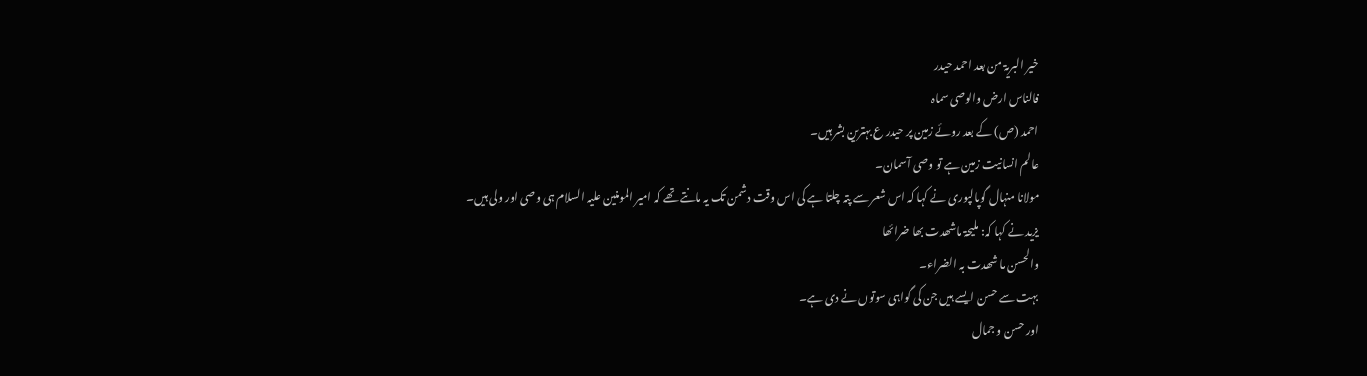خیر البریۃ من بعد احمد حیدر
فالناس ارض والوصی سماہ
احمد (ص) کے بعد روئے زمین پر حیدر ع بہترین بشر ہیں۔
عالم انسانیت زمین ہے تو وصی آسمان۔
مولانا منہال گوپالپوری نے کہا کہ اس شعر سے پتہ چلتا ہے کی اس وقت دشمن تک یہ مانتے تھے کہ امیر المومنین علیہ السلام ہی وصی اور ولی ہیں۔
یزید نے کہا کہ: ملیحۃ ماشھدت بھا ضرائھا
والحسن ما شھدت بہ الضراء۔
بہت سے حسن ایسے ہیں جن کی گواہی سوتوں نے دی ہے۔
اور حسن و جمال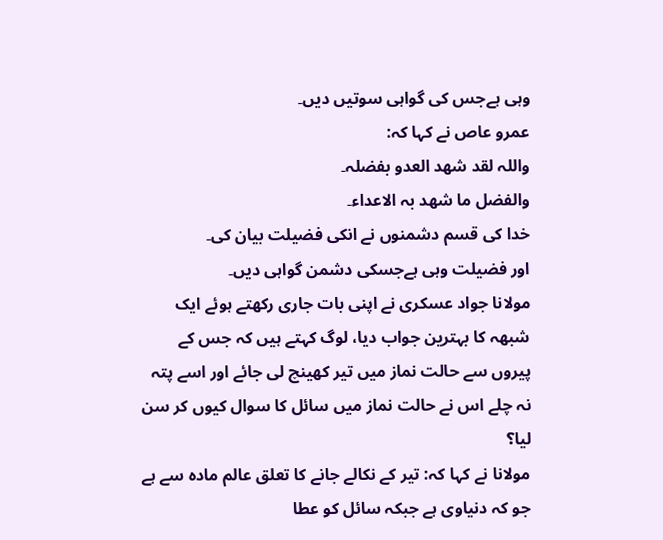وہی ہےجس کی گواہی سوتیں دیں۔
عمرو عاص نے کہا کہ:
واللہ لقد شھد العدو بفضلہ۔
والفضل ما شھد بہ الاعداء۔
خدا کی قسم دشمنوں نے انکی فضیلت بیان کی۔
اور فضیلت وہی ہےجسکی دشمن گواہی دیں۔
مولانا جواد عسکری نے اپنی بات جاری رکھتے ہوئے ایک شبھہ کا بہترین جواب دیا، لوگ کہتے ہیں کہ جس کے پیروں سے حالت نماز میں تیر کھینچ لی جائے اور اسے پتہ نہ چلے اس نے حالت نماز میں سائل کا سوال کیوں کر سن لیا؟
مولانا نے کہا کہ: تیر کے نکالے جانے کا تعلق عالم مادہ سے ہے جو کہ دنیاوی ہے جبکہ سائل کو عطا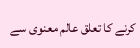کرنے کا تعلق عالم معنوی سے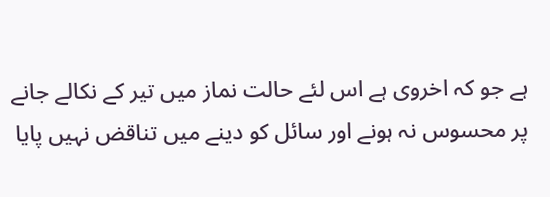ہے جو کہ اخروی ہے اس لئے حالت نماز میں تیر کے نکالے جانے پر محسوس نہ ہونے اور سائل کو دینے میں تناقض نہیں پایا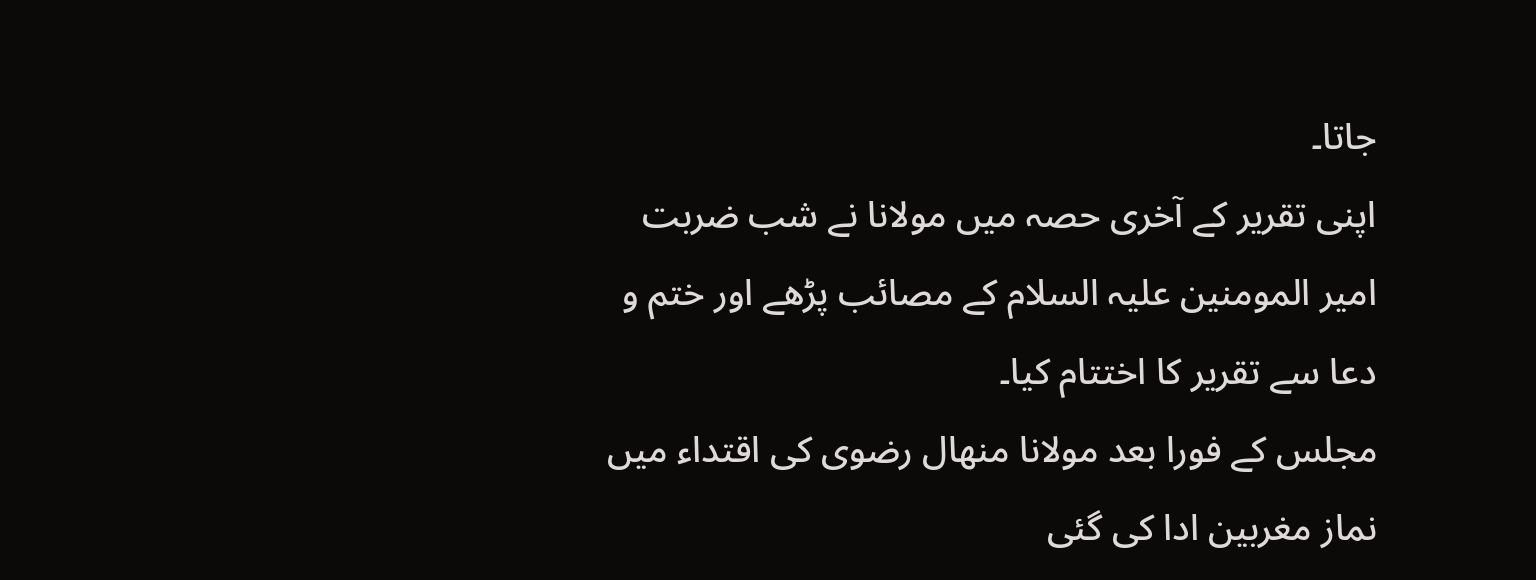جاتا۔
اپنی تقریر کے آخری حصہ میں مولانا نے شب ضربت امیر المومنین علیہ السلام کے مصائب پڑھے اور ختم و دعا سے تقریر کا اختتام کیا۔
مجلس کے فورا بعد مولانا منھال رضوی کی اقتداء میں نماز مغربین ادا کی گئی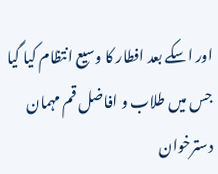اور اسکے بعد افطار کا وسیع انتظام کیا گیا جس میں طلاب و افاضل قم مہمان دسترخوان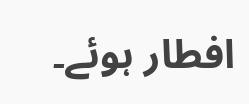افطار ہوئے۔